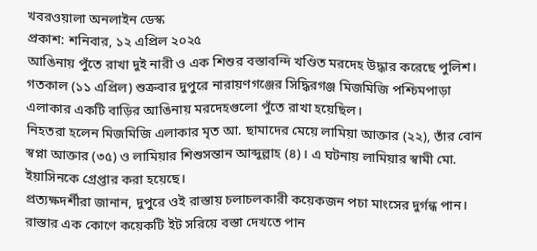খবরওয়ালা অনলাইন ডেস্ক
প্রকাশ: শনিবার, ১২ এপ্রিল ২০২৫
আঙিনায় পুঁতে রাখা দুই নারী ও এক শিশুর বস্তাবন্দি খণ্ডিত মরদেহ উদ্ধার করেছে পুলিশ। গতকাল (১১ এপ্রিল) শুক্রবার দুপুরে নারায়ণগঞ্জের সিদ্ধিরগঞ্জ মিজমিজি পশ্চিমপাড়া এলাকার একটি বাড়ির আঙিনায় মরদেহগুলো পুঁতে রাখা হয়েছিল।
নিহতরা হলেন মিজমিজি এলাকার মৃত আ. ছামাদের মেয়ে লামিয়া আক্তার (২২), তাঁর বোন স্বপ্না আক্তার (৩৫) ও লামিয়ার শিশুসন্তান আব্দুল্লাহ (৪)। এ ঘটনায় লামিয়ার স্বামী মো. ইয়াসিনকে গ্রেপ্তার করা হয়েছে।
প্রত্যক্ষদর্শীরা জানান, দুপুরে ওই রাস্তায় চলাচলকারী কয়েকজন পচা মাংসের দুর্গন্ধ পান। রাস্তার এক কোণে কয়েকটি ইট সরিয়ে বস্তা দেখতে পান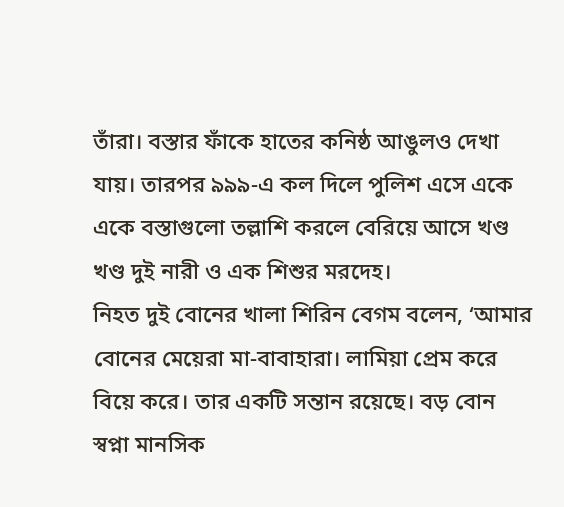তাঁরা। বস্তার ফাঁকে হাতের কনিষ্ঠ আঙুলও দেখা যায়। তারপর ৯৯৯-এ কল দিলে পুলিশ এসে একে একে বস্তাগুলো তল্লাশি করলে বেরিয়ে আসে খণ্ড খণ্ড দুই নারী ও এক শিশুর মরদেহ।
নিহত দুই বোনের খালা শিরিন বেগম বলেন, ‘আমার বোনের মেয়েরা মা-বাবাহারা। লামিয়া প্রেম করে বিয়ে করে। তার একটি সন্তান রয়েছে। বড় বোন স্বপ্না মানসিক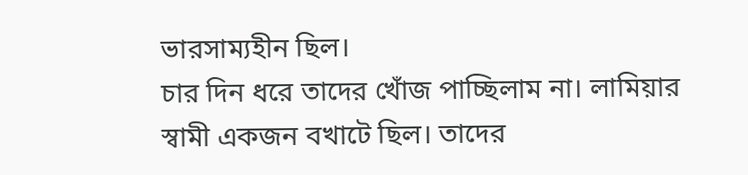ভারসাম্যহীন ছিল।
চার দিন ধরে তাদের খোঁজ পাচ্ছিলাম না। লামিয়ার স্বামী একজন বখাটে ছিল। তাদের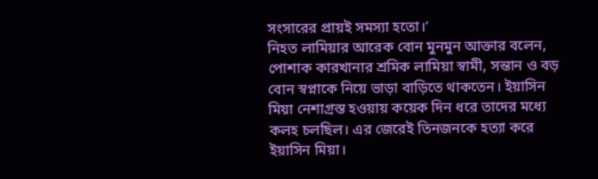সংসারের প্রায়ই সমস্যা হতো।’
নিহত লামিয়ার আরেক বোন মুনমুন আক্তার বলেন, পোশাক কারখানার শ্রমিক লামিয়া স্বামী, সন্তান ও বড় বোন স্বপ্নাকে নিয়ে ভাড়া বাড়িতে থাকতেন। ইয়াসিন মিয়া নেশাগ্রস্ত হওয়ায় কয়েক দিন ধরে তাদের মধ্যে কলহ চলছিল। এর জেরেই তিনজনকে হত্যা করে ইয়াসিন মিয়া।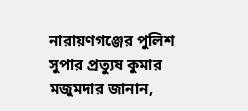নারায়ণগঞ্জের পুলিশ সুপার প্রত্যুষ কুমার মজুমদার জানান,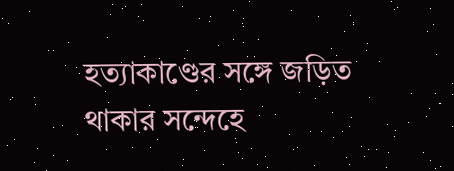হত্যাকাণ্ডের সঙ্গে জড়িত থাকার সন্দেহে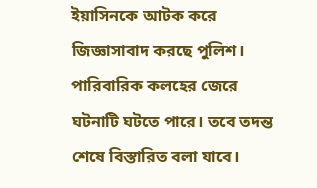ইয়াসিনকে আটক করে জিজ্ঞাসাবাদ করছে পুলিশ। পারিবারিক কলহের জেরে ঘটনাটি ঘটতে পারে। তবে তদন্ত শেষে বিস্তারিত বলা যাবে।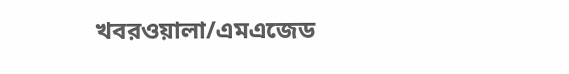খবরওয়ালা/এমএজেড